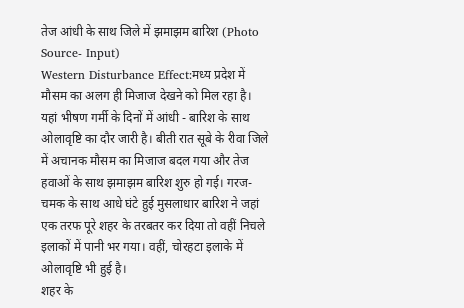तेज आंधी के साथ जिले में झमाझम बारिश (Photo Source- Input)
Western Disturbance Effect:मध्य प्रदेश में मौसम का अलग ही मिजाज देखने को मिल रहा है। यहां भीषण गर्मी के दिनों में आंधी - बारिश के साथ ओलावृष्टि का दौर जारी है। बीती रात सूबे के रीवा जिले में अचानक मौसम का मिजाज बदल गया और तेज हवाओं के साथ झमाझम बारिश शुरु हो गई। गरज-चमक के साथ आधे घंटे हुई मुसलाधार बारिश ने जहां एक तरफ पूरे शहर के तरबतर कर दिया तो वहीं निचले इलाकों में पानी भर गया। वहीं, चोरहटा इलाके में ओलावृष्टि भी हुई है।
शहर के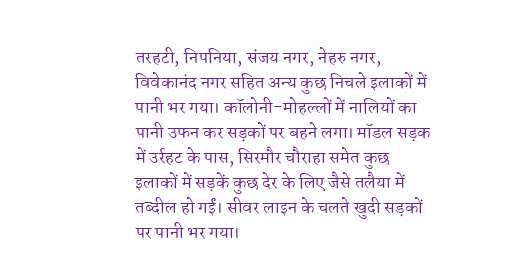तरहटी, निपनिया, संजय नगर, नेहरु नगर, विवेकानंद नगर सहित अन्य कुछ निचले इलाकों में पानी भर गया। कॉलोनी-मोहल्लों में नालियों का पानी उफन कर सड़कों पर बहने लगा। मॉडल सड़क में उर्रहट के पास, सिरमौर चौराहा समेत कुछ इलाकों में सड़कें कुछ देर के लिए जैसे तलैया में तब्दील हो गईं। सीवर लाइन के चलते खुदी सड़कों पर पानी भर गया।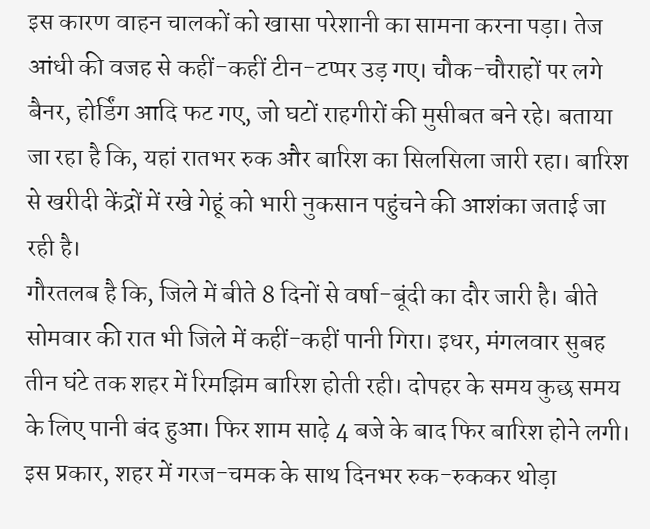इस कारण वाहन चालकों को खासा परेशानी का सामना करना पड़ा। तेज आंधी की वजह से कहीं-कहीं टीन-टप्पर उड़ गए। चौक-चौराहों पर लगे बैनर, होर्डिंग आदि फट गए, जो घटों राहगीरों की मुसीबत बने रहे। बताया जा रहा है कि, यहां रातभर रुक और बारिश का सिलसिला जारी रहा। बारिश से खरीदी केंद्रों में रखे गेहूं को भारी नुकसान पहुंचने की आशंका जताई जा रही है।
गौरतलब है कि, जिले में बीते 8 दिनों से वर्षा-बूंदी का दौर जारी है। बीते सोमवार की रात भी जिले में कहीं-कहीं पानी गिरा। इधर, मंगलवार सुबह तीन घंटे तक शहर में रिमझिम बारिश होती रही। दोपहर के समय कुछ समय के लिए पानी बंद हुआ। फिर शाम साढ़े 4 बजे के बाद फिर बारिश होने लगी। इस प्रकार, शहर में गरज-चमक के साथ दिनभर रुक-रुककर थोड़ा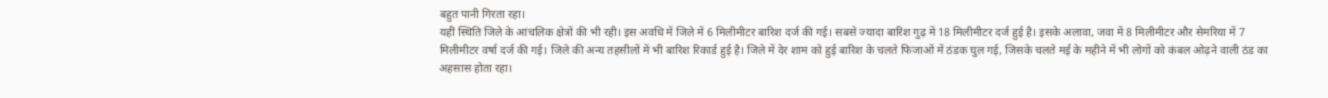बहुत पानी गिरता रहा।
यहीं स्थिति जिले के आंचलिक क्षेत्रों की भी रही। इस अवधि में जिले में 6 मिलीमीटर बारिश दर्ज की गई। सबसे ज्यादा बारिश गुढ़ में 18 मिलीमीटर दर्ज हुई है। इसके अलावा, जवा में 8 मिलीमीटर और सेमरिया में 7 मिलीमीटर वर्षा दर्ज की गई। जिले की अन्य तहसीलों में भी बारिश रिकार्ड हुई है। जिले में देर शाम को हुई बारिश के चलते फिजाओं में ठंडक घुल गई, जिसके चलते मई के महीने में भी लोगों को कंबल ओढ़ने वाली ठंड का अहसास होता रहा।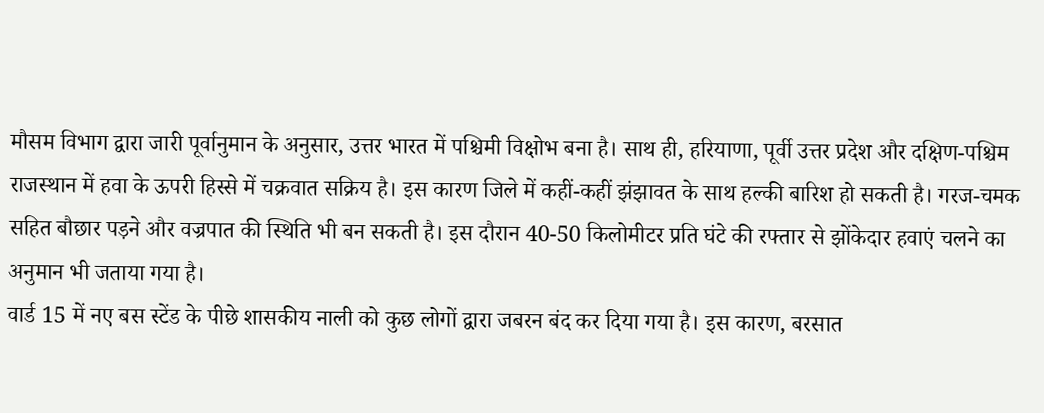मौसम विभाग द्वारा जारी पूर्वानुमान के अनुसार, उत्तर भारत में पश्चिमी विक्षोभ बना है। साथ ही, हरियाणा, पूर्वी उत्तर प्रदेश और दक्षिण-पश्चिम राजस्थान में हवा के ऊपरी हिस्से में चक्रवात सक्रिय है। इस कारण जिले में कहीं-कहीं झंझावत के साथ हल्की बारिश हो सकती है। गरज-चमक सहित बौछार पड़ने और वज्रपात की स्थिति भी बन सकती है। इस दौरान 40-50 किलोमीटर प्रति घंटे की रफ्तार से झोंकेदार हवाएं चलने का अनुमान भी जताया गया है।
वार्ड 15 में नए बस स्टेंड के पीछे शासकीय नाली को कुछ लोगों द्वारा जबरन बंद कर दिया गया है। इस कारण, बरसात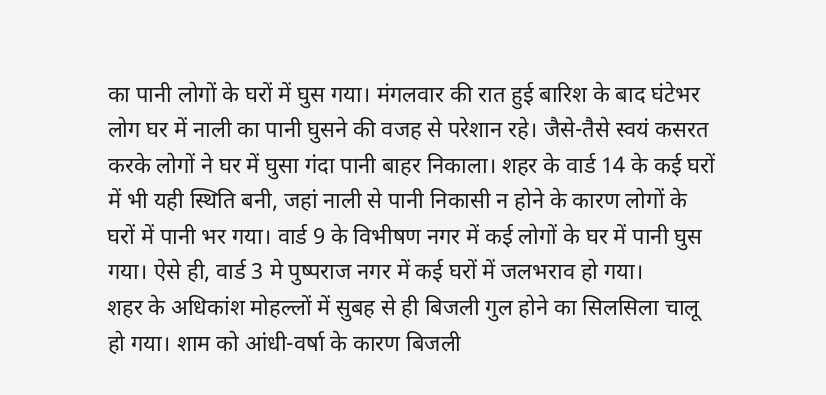का पानी लोगों के घरों में घुस गया। मंगलवार की रात हुई बारिश के बाद घंटेभर लोग घर में नाली का पानी घुसने की वजह से परेशान रहे। जैसे-तैसे स्वयं कसरत करके लोगों ने घर में घुसा गंदा पानी बाहर निकाला। शहर के वार्ड 14 के कई घरों में भी यही स्थिति बनी, जहां नाली से पानी निकासी न होने के कारण लोगों के घरों में पानी भर गया। वार्ड 9 के विभीषण नगर में कई लोगों के घर में पानी घुस गया। ऐसे ही, वार्ड 3 मे पुष्पराज नगर में कई घरों में जलभराव हो गया।
शहर के अधिकांश मोहल्लों में सुबह से ही बिजली गुल होने का सिलसिला चालू हो गया। शाम को आंधी-वर्षा के कारण बिजली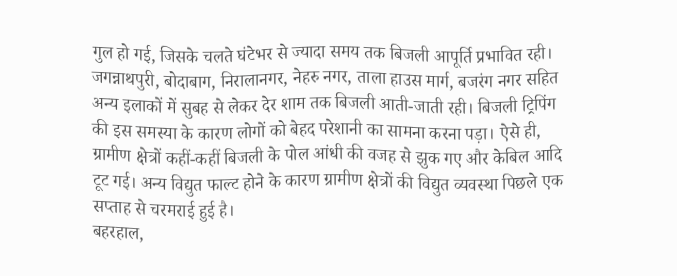गुल हो गई, जिसके चलते घंटेभर से ज्यादा समय तक बिजली आपूर्ति प्रभावित रही। जगन्नाथपुरी, बोदाबाग, निरालानगर, नेहरु नगर, ताला हाउस मार्ग, बजरंग नगर सहित अन्य इलाकों में सुबह से लेकर देर शाम तक बिजली आती-जाती रही। बिजली ट्रिपिंग की इस समस्या के कारण लोगों को बेहद परेशानी का सामना करना पड़ा। ऐसे ही, ग्रामीण क्षेत्रों कहीं-कहीं बिजली के पोल आंधी की वजह से झुक गए और केबिल आदि टूट गई। अन्य विद्युत फाल्ट होने के कारण ग्रामीण क्षेत्रों की विद्युत व्यवस्था पिछले एक सप्ताह से चरमराई हुई है।
बहरहाल,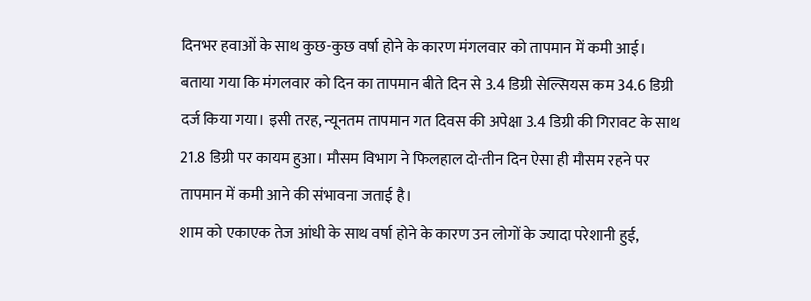दिनभर हवाओं के साथ कुछ-कुछ वर्षा होने के कारण मंगलवार को तापमान में कमी आई। बताया गया कि मंगलवार को दिन का तापमान बीते दिन से 3.4 डिग्री सेल्सियस कम 34.6 डिग्री दर्ज किया गया। इसी तरह, न्यूनतम तापमान गत दिवस की अपेक्षा 3.4 डिग्री की गिरावट के साथ 21.8 डिग्री पर कायम हुआ। मौसम विभाग ने फिलहाल दो-तीन दिन ऐसा ही मौसम रहने पर तापमान में कमी आने की संभावना जताई है।
शाम को एकाएक तेज आंधी के साथ वर्षा होने के कारण उन लोगों के ज्यादा परेशानी हुई,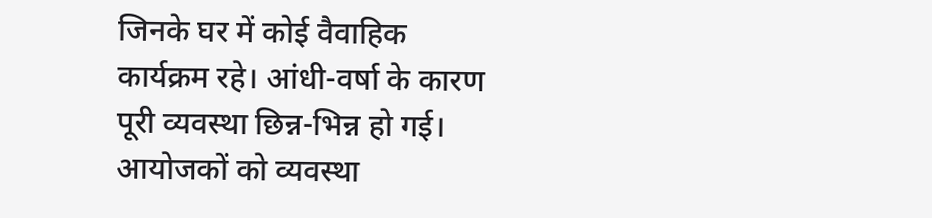जिनके घर में कोई वैवाहिक कार्यक्रम रहे। आंधी-वर्षा के कारण पूरी व्यवस्था छिन्न-भिन्न हो गई। आयोजकों को व्यवस्था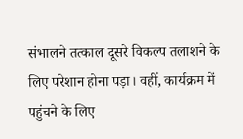संभालने तत्काल दूसरे विकल्प तलाशने के लिए परेशान होना पड़ा। वहीं, कार्यक्रम में पहुंचने के लिए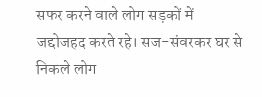सफर करने वाले लोग सड़कों में जद्दोजहद करते रहे। सज-संवरकर घर से निकले लोग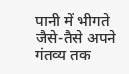पानी में भीगते जैसे-तैसे अपने गंतव्य तक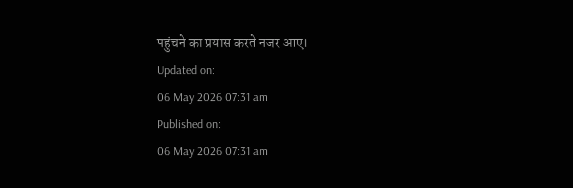पहुंचने का प्रयास करते नजर आए।
Updated on:
06 May 2026 07:31 am
Published on:
06 May 2026 07:31 am